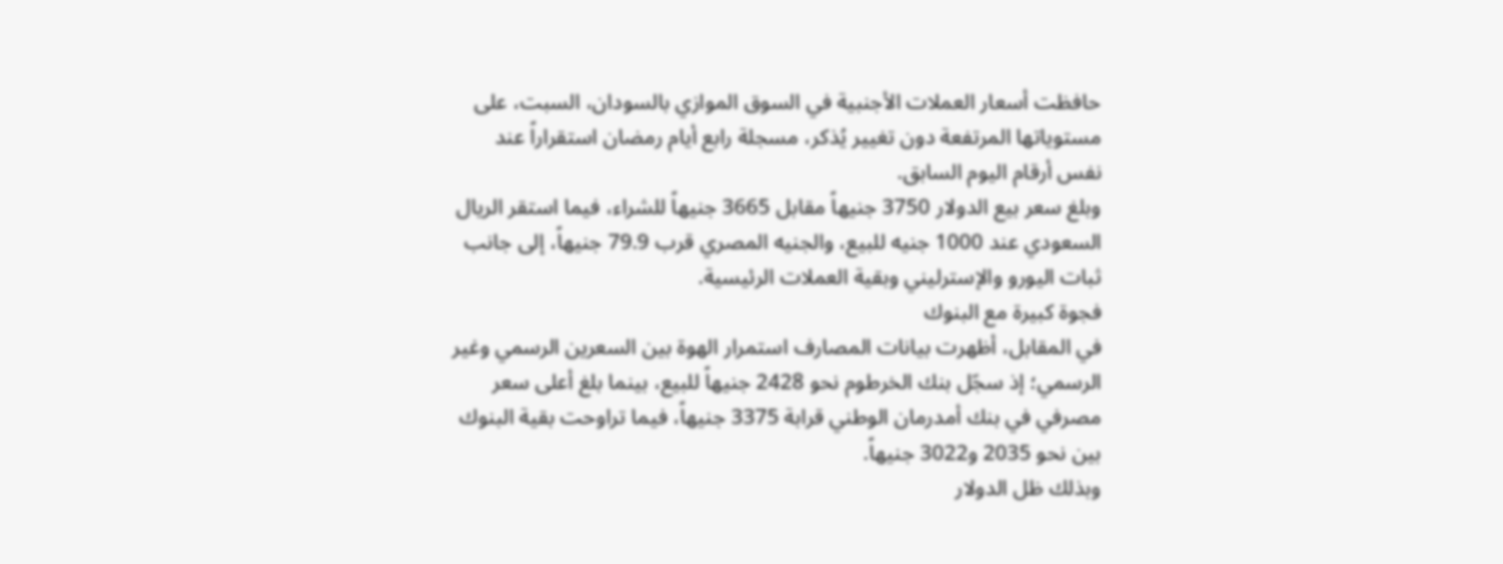حافظت أسعار العملات الأجنبية في السوق الموازي بالسودان، السبت، على مستوياتها المرتفعة دون تغيير يُذكر، مسجلة رابع أيام رمضان استقراراً عند نفس أرقام اليوم السابق.
وبلغ سعر بيع الدولار 3750 جنيهاً مقابل 3665 جنيهاً للشراء، فيما استقر الريال السعودي عند 1000 جنيه للبيع، والجنيه المصري قرب 79.9 جنيهاً، إلى جانب ثبات اليورو والإسترليني وبقية العملات الرئيسية.
فجوة كبيرة مع البنوك
في المقابل، أظهرت بيانات المصارف استمرار الهوة بين السعرين الرسمي وغير الرسمي؛ إذ سجّل بنك الخرطوم نحو 2428 جنيهاً للبيع، بينما بلغ أعلى سعر مصرفي في بنك أمدرمان الوطني قرابة 3375 جنيهاً، فيما تراوحت بقية البنوك بين نحو 2035 و3022 جنيهاً.
وبذلك ظل الدولار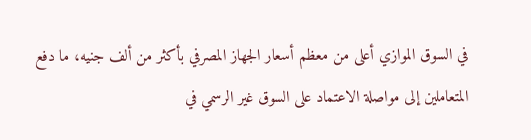في السوق الموازي أعلى من معظم أسعار الجهاز المصرفي بأكثر من ألف جنيه، ما دفع المتعاملين إلى مواصلة الاعتماد على السوق غير الرسمي في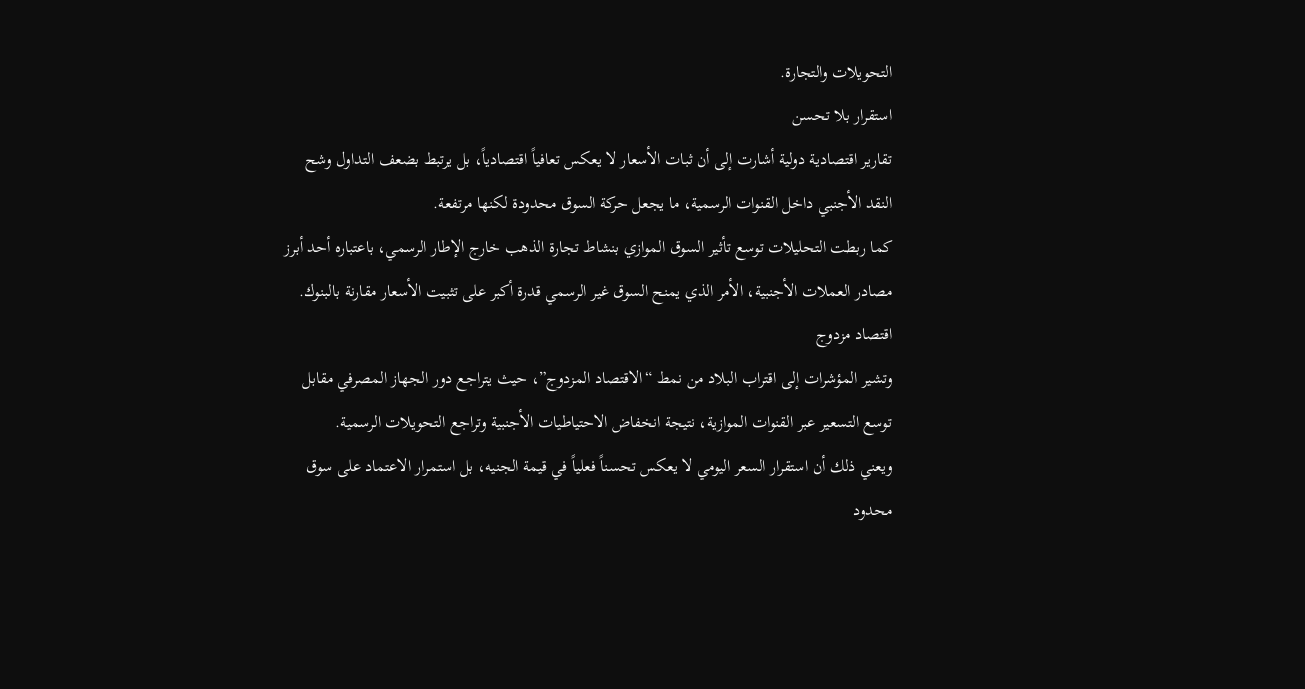التحويلات والتجارة.
استقرار بلا تحسن
تقارير اقتصادية دولية أشارت إلى أن ثبات الأسعار لا يعكس تعافياً اقتصادياً، بل يرتبط بضعف التداول وشح النقد الأجنبي داخل القنوات الرسمية، ما يجعل حركة السوق محدودة لكنها مرتفعة.
كما ربطت التحليلات توسع تأثير السوق الموازي بنشاط تجارة الذهب خارج الإطار الرسمي، باعتباره أحد أبرز مصادر العملات الأجنبية، الأمر الذي يمنح السوق غير الرسمي قدرة أكبر على تثبيت الأسعار مقارنة بالبنوك.
اقتصاد مزدوج
وتشير المؤشرات إلى اقتراب البلاد من نمط “الاقتصاد المزدوج”، حيث يتراجع دور الجهاز المصرفي مقابل توسع التسعير عبر القنوات الموازية، نتيجة انخفاض الاحتياطيات الأجنبية وتراجع التحويلات الرسمية.
ويعني ذلك أن استقرار السعر اليومي لا يعكس تحسناً فعلياً في قيمة الجنيه، بل استمرار الاعتماد على سوق محدود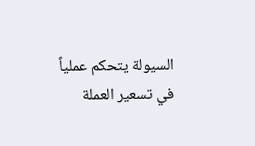السيولة يتحكم عملياً في تسعير العملة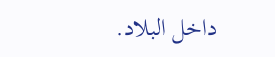داخل البلاد.